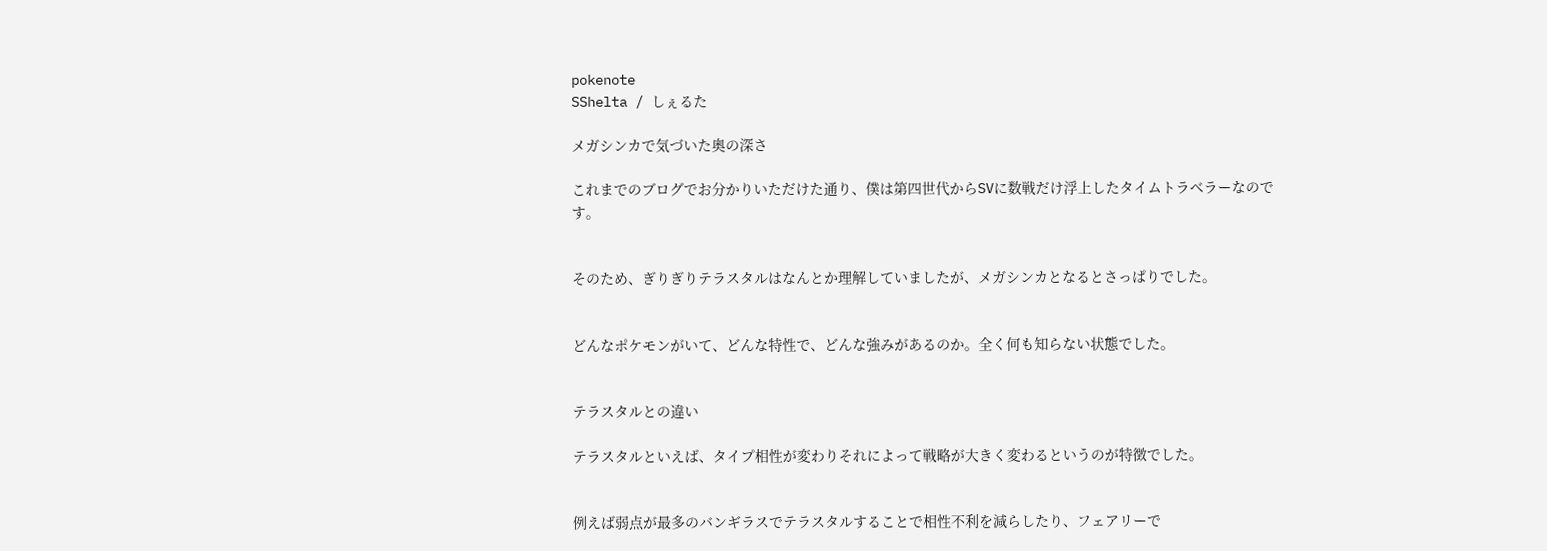pokenote
SShelta / しぇるた

メガシンカで気づいた奥の深さ

これまでのブログでお分かりいただけた通り、僕は第四世代からSVに数戦だけ浮上したタイムトラベラーなのです。


そのため、ぎりぎりテラスタルはなんとか理解していましたが、メガシンカとなるとさっぱりでした。


どんなポケモンがいて、どんな特性で、どんな強みがあるのか。全く何も知らない状態でした。


テラスタルとの違い

テラスタルといえば、タイプ相性が変わりそれによって戦略が大きく変わるというのが特徴でした。


例えば弱点が最多のバンギラスでテラスタルすることで相性不利を減らしたり、フェアリーで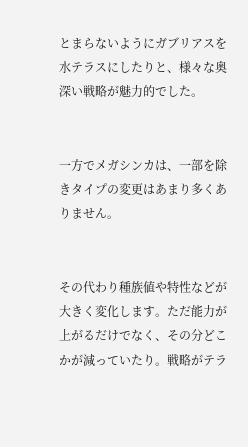とまらないようにガブリアスを水テラスにしたりと、様々な奥深い戦略が魅力的でした。


一方でメガシンカは、一部を除きタイプの変更はあまり多くありません。


その代わり種族値や特性などが大きく変化します。ただ能力が上がるだけでなく、その分どこかが減っていたり。戦略がテラ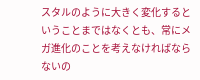スタルのように大きく変化するということまではなくとも、常にメガ進化のことを考えなければならないの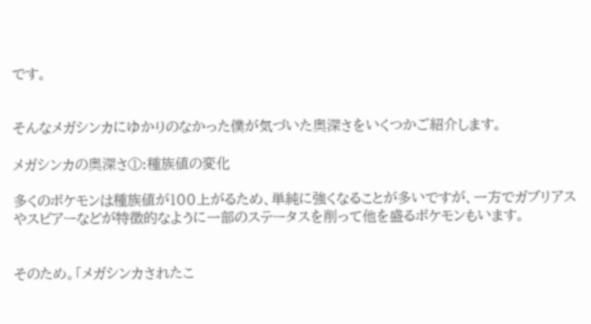です。


そんなメガシンカにゆかりのなかった僕が気づいた奥深さをいくつかご紹介します。

メガシンカの奥深さ①:種族値の変化

多くのポケモンは種族値が100上がるため、単純に強くなることが多いですが、一方でガブリアスやスピアーなどが特徴的なように一部のステータスを削って他を盛るポケモンもいます。


そのため。「メガシンカされたこ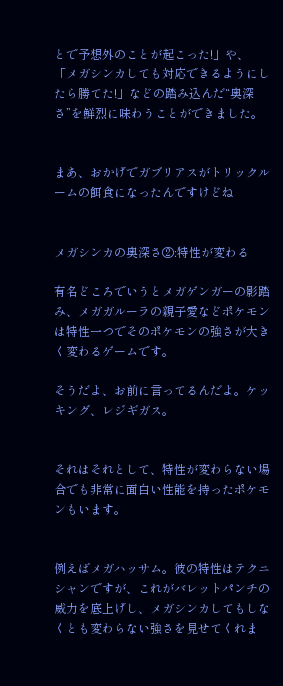とで予想外のことが起こった!」や、「メガシンカしても対応できるようにしたら勝てた!」などの踏み込んだ“奥深さ”を鮮烈に味わうことができました。


まあ、おかげでガブリアスがトリックルームの餌食になったんですけどね


メガシンカの奥深さ②:特性が変わる

有名どころでいうとメガゲンガーの影踏み、メガガルーラの親子愛などポケモンは特性一つでそのポケモンの強さが大きく変わるゲームです。

そうだよ、お前に言ってるんだよ。ケッキング、レジギガス。


それはそれとして、特性が変わらない場合でも非常に面白い性能を持ったポケモンもいます。


例えばメガハッサム。彼の特性はテクニシャンですが、これがバレットパンチの威力を底上げし、メガシンカしてもしなくとも変わらない強さを見せてくれま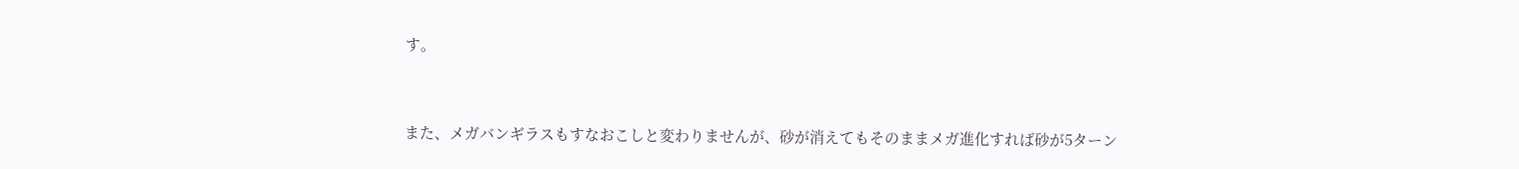す。


また、メガバンギラスもすなおこしと変わりませんが、砂が消えてもそのままメガ進化すれば砂が5ターン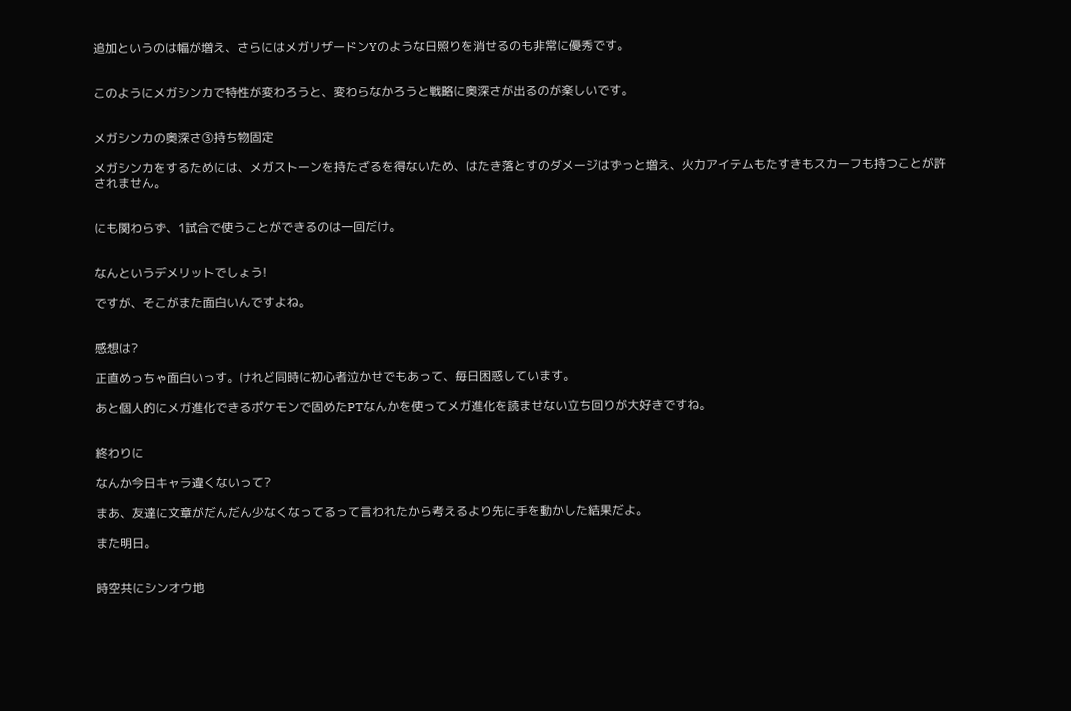追加というのは幅が増え、さらにはメガリザードンYのような日照りを消せるのも非常に優秀です。


このようにメガシンカで特性が変わろうと、変わらなかろうと戦略に奥深さが出るのが楽しいです。


メガシンカの奥深さ③持ち物固定

メガシンカをするためには、メガストーンを持たざるを得ないため、はたき落とすのダメージはずっと増え、火力アイテムもたすきもスカーフも持つことが許されません。


にも関わらず、1試合で使うことができるのは一回だけ。


なんというデメリットでしょう!

ですが、そこがまた面白いんですよね。


感想は?

正直めっちゃ面白いっす。けれど同時に初心者泣かせでもあって、毎日困惑しています。

あと個人的にメガ進化できるポケモンで固めたPTなんかを使ってメガ進化を読ませない立ち回りが大好きですね。


終わりに

なんか今日キャラ違くないって?

まあ、友達に文章がだんだん少なくなってるって言われたから考えるより先に手を動かした結果だよ。

また明日。


時空共にシンオウ地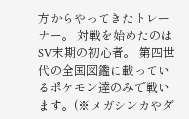方からやってきたトレーナー。 対戦を始めたのはSV末期の初心者。 第四世代の全国図鑑に載っているポケモン達のみで戦います。(※メガシンカやダ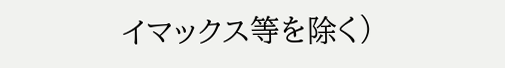イマックス等を除く)